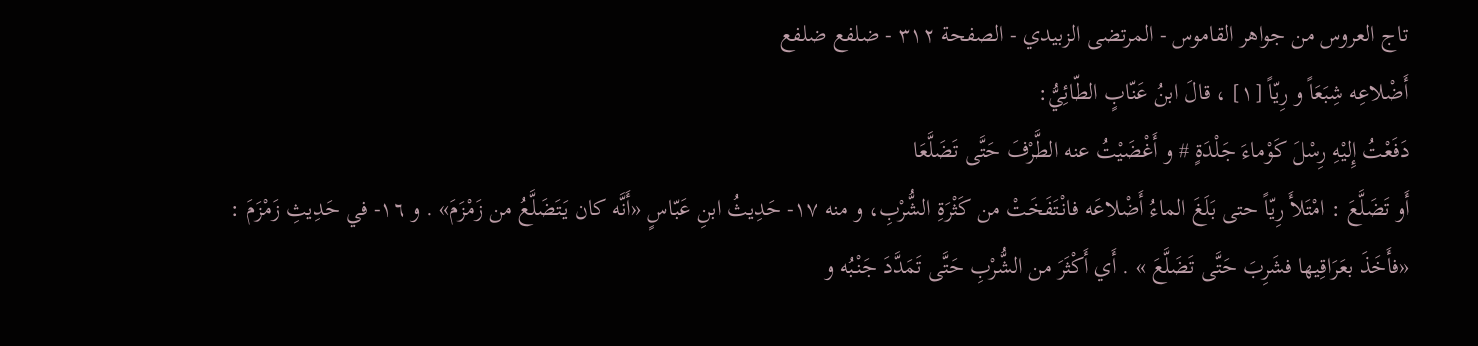تاج العروس من جواهر القاموس - المرتضى الزبيدي - الصفحة ٣١٢ - ضلفع ضلفع
أَضْلاعِه شِبَعَاً و رِيّاً [١] ، قالَ ابنُ عَنّابٍ الطّائِيُّ:
دَفَعْتُ إِليْهِ رِسْلَ كَوْماءَ جَلْدَةٍ # و أَغْضَيْتُ عنه الطَّرْفَ حَتَّى تَضَلَّعَا
أَو تَضَلَّعَ : امْتَلأَ رِيّاً حتى بَلَغَ الماءُ أَضْلاعَه فانْتَفَخَتْ من كَثْرَةِ الشُّرْبِ، و منه ١٧- حَدِيثُ ابنِ عَبّاسٍ «أَنَّه كان يَتَضَلَّعُ من زَمْزَمَ» . و ١٦- في حَدِيثِ زَمْزَمَ : «فأَخَذَ بعَرَاقِيها فشَرِبَ حَتَّى تَضَلَّعَ » . أَي أَكْثَرَ من الشُّرْبِ حَتَّى تَمَدَّدَ جَنْبُه و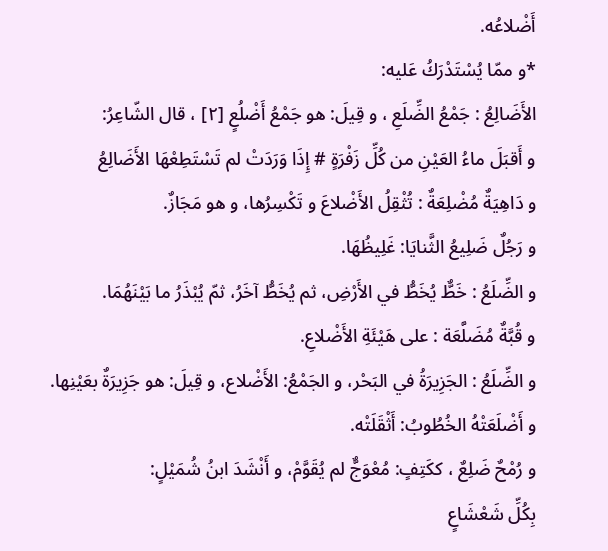أَضْلاعُه.
*و ممّا يُسْتَدْرَكُ عَليه:
الأَضَالِعُ : جَمْعُ الضِّلَعِ ، و قِيلَ: هو جَمْعُ أَضْلُعٍ [٢] ، قال الشّاعِرُ:
و أَقبَلَ ماءُ العَيْنِ من كُلِّ زَفْرَةٍ # إِذَا وَرَدَتْ لم تَسْتَطِعْهَا الأَضَالِعُ
و دَاهِيَةٌ مُضْلِعَةٌ : تُثْقِلُ الأَضْلاعَ و تَكْسِرُها، و هو مَجَازٌ.
و رَجُلٌ ضَلِيعُ الثَّنايَا: غَلِيظُهَا.
و الضِّلَعُ : خَطٌّ يُخَطُّ في الأَرْضِ، ثم يُخَطُّ آخَرُ، ثمّ يُبْذَرُ ما بَيْنَهُمَا.
و قُبَّةٌ مُضَلَّعَة : على هَيْئَةِ الأَضْلاعِ.
و الضِّلَعُ : الجَزِيرَةُ في البَحْر، و الجَمْعُ: الأَضْلاع، و قِيلَ: هو جَزِيرَةٌ بعَيْنِها.
و أَضْلَعَتْهُ الخُطُوبُ: أَثْقَلَتْه.
و رُمْحٌ ضَلِعٌ ، ككَتِفٍ: مُعْوَجٌّ لم يُقَوَّمْ، و أَنْشَدَ ابنُ شُمَيْلٍ:
بِكُلِّ شَعْشَاعٍ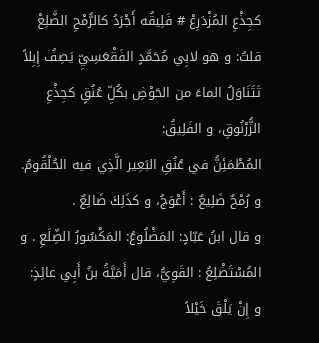كجِذْعِ المُزْدَرِعْ # فَلِيقُه أَجْرَدُ كالرُّمْحِ الضَّلِعْ
قلتُ: و هو لابِي مُحَمَّدٍ الفَقْعَسِيِّ يَصِفُ إِبِلاً تَتَنَاوَلُ الماءَ من الحَوْضِ بكُلِّ عُنُقٍ كجِذْعِ الزُّرْنُوقِ، و الفَلِيقُ:
المُطْمَئِنُّ في عُنُقِ البَعِير الَّذِي فيه الحُلْقُومُ.
و رُمْحٌ ضَلِيعٌ : أَعْوَجُ، و كذَلِكَ ضَالِعٌ .
و قال ابنُ عَبّادٍ: المَضْلُوعُ: المَكْسُورُ الضِّلَعِ . و المُسْتَضْلِعُ : القَوِيُّ، قال أَمَيَّةُ بنُ أَبِي عائِذٍ:
و إِنْ يَلْقَ خَيْلاً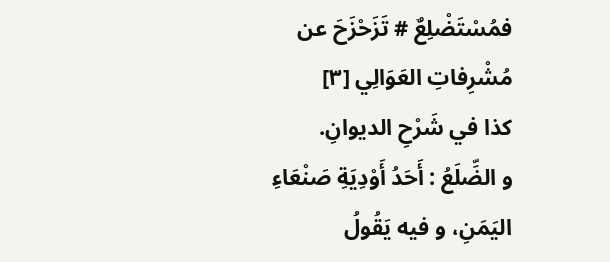فمُسْتَضْلِعٌ # تَزَحْزَحَ عن مُشْرِفاتِ العَوَالِي [٣]
كذا في شَرْحِ الديوانِ.
و الضِّلَعُ : أَحَدُ أَوْدِيَةِ صَنْعَاءِ اليَمَنِ، و فيه يَقُولُ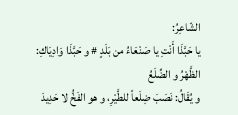الشّاعِرُ:
يا حَبَّذَا أَنْتِ يا صَنْعَاءُ من بَلَدٍ # و حَبَّذَا وَادِيَاكِ: الظَّهْرُ و الضِّلَعُ
و يُقَالُ: نَصَبَ ضِلَعاً للطَّيْرِ، و هو الفَخُّ لا حَدِيدَ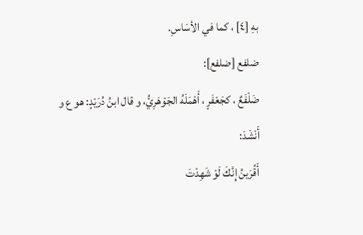بهِ [٤] ، كما في الأسَاسِ.
ضلفع [ضلفع]:
ضَلْفَعٌ ، كجَعْفَرٍ ، أَهْمَلَهُ الجَوْهَرِيُّ، و قال ابنُ دُرَيْدٍ: هو ع و أَنْشَدَ:
أَقُرَينُ إِنَّكَ لَوْ شَهِدْتَ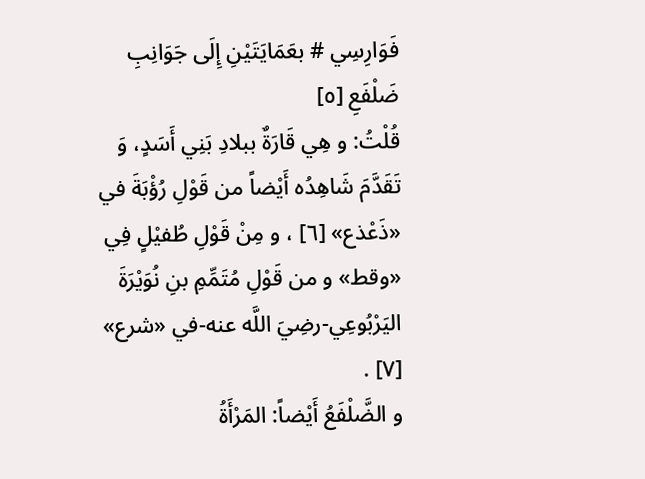فَوَارِسِي # بعَمَايَتَيْنِ إِلَى جَوَانِبِ ضَلْفَعِ [٥]
قُلْتُ: و هِي قَارَةٌ ببلادِ بَنِي أَسَدٍ، وَ تَقَدَّمَ شَاهِدُه أَيْضاً من قَوْلِ رُؤْبَةَ في «ذَعْذع» [٦] ، و مِنْ قَوْلِ طُفيْلٍ فِي «وقط» و من قَوْلِ مُتَمِّمِ بنِ نُوَيْرَةَ اليَرْبُوعِي-رضِيَ اللَّه عنه-في «شرع» [٧] .
و الضَّلْفَعُ أَيْضاً: المَرْأَةُ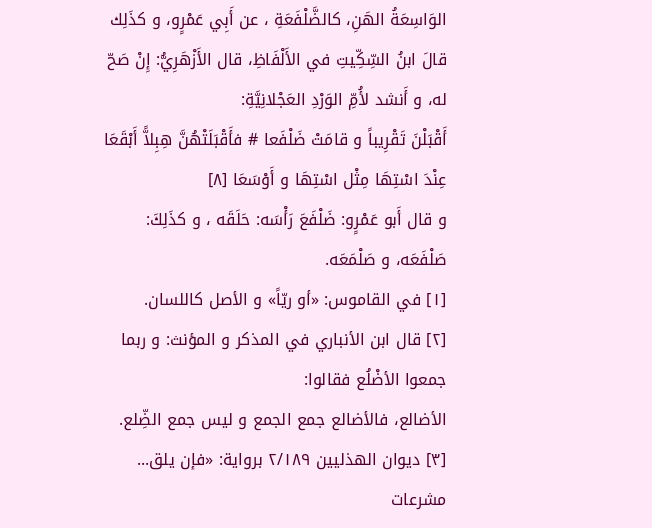الوَاسِعَةُ الهَنِ، كالضَّلْفَعَةِ ، عن أَبِي عَمْرٍو، و كذَلِك قالَ ابنُ السِّكِّيتِ في الأَلْفَاظِ، قال الأَزْهَرِيُّ: إِنْ صَحّ له، و أَنشد لأُمِّ الوَرْدِ العَجْلانِيَّةِ:
أَقْبَلْنَ تَقْرِيباً و قامَتْ ضَلْفَعا # فأَقْبَلَتْهُنَّ هِبِلاًّ أَبْقَعَا
عِنْدَ اسْتِهَا مِثْل اسْتِهَا و أَوْسَعَا [٨]
و قال أَبو عَمْرٍو: ضَلْفَعَ رَأْسَه: حَلَقَه ، و كذَلِكَ:
صَلْفَعَه، و صَلْمَعَه.
[١] في القاموس: «أو ريّاً» و الأصل كاللسان.
[٢] قال ابن الأنباري في المذكر و المؤنث: و ربما جمعوا الأضْلُع فقالوا:
الأضالع، فالأضالع جمع الجمع و ليس جمع الضِّلع.
[٣] ديوان الهذليين ٢/١٨٩ برواية: «فإن يلق... مشرعات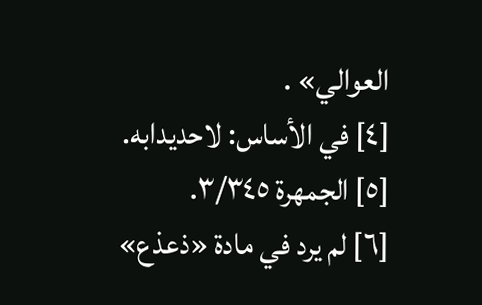العوالي» .
[٤] في الأساس: لاحديدابه.
[٥] الجمهرة ٣/٣٤٥.
[٦] لم يرد في مادة «ذعذع»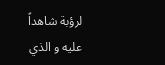لرؤبة شاهداً عليه و الذي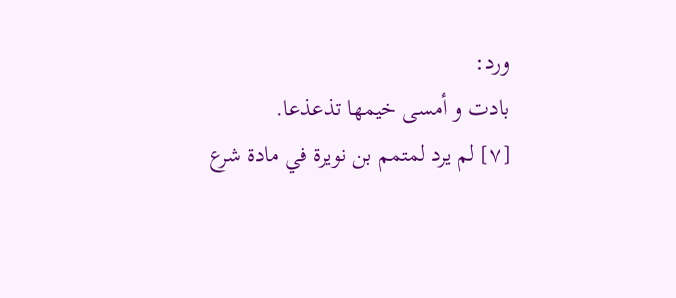ورد:
بادت و أمسى خيمها تذعذعا.
[٧] لم يرد لمتمم بن نويرة في مادة شرع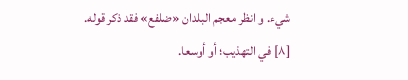شيء. و انظر معجم البلدان «ضلفع» فقد ذكر قوله.
[٨] في التهذيب؛ أو أوسعا.